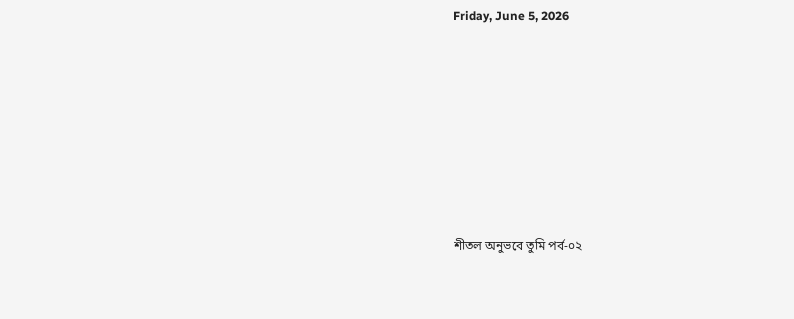Friday, June 5, 2026







শীতল অনুভবে তুমি পর্ব-০২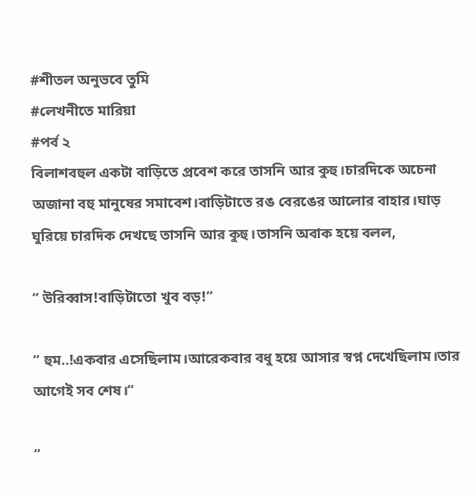#শীতল অনুভবে তুমি
#লেখনীতে মারিয়া
#পর্ব ২
বিলাশবহুল একটা বাড়িতে প্রবেশ করে তাসনি আর কুহু।চারদিকে অচেনা অজানা বহু মানুষের সমাবেশ।বাড়িটাতে রঙ বেরঙের আলোর বাহার।ঘাড় ঘুরিয়ে চারদিক দেখছে তাসনি আর কুহু।তাসনি অবাক হয়ে বলল,

” উরিব্বাস!বাড়িটাতো খুব বড়!”

” হুম..!একবার এসেছিলাম।আরেকবার বধু হয়ে আসার স্বপ্ন দেখেছিলাম।তার আগেই সব শেষ।”

”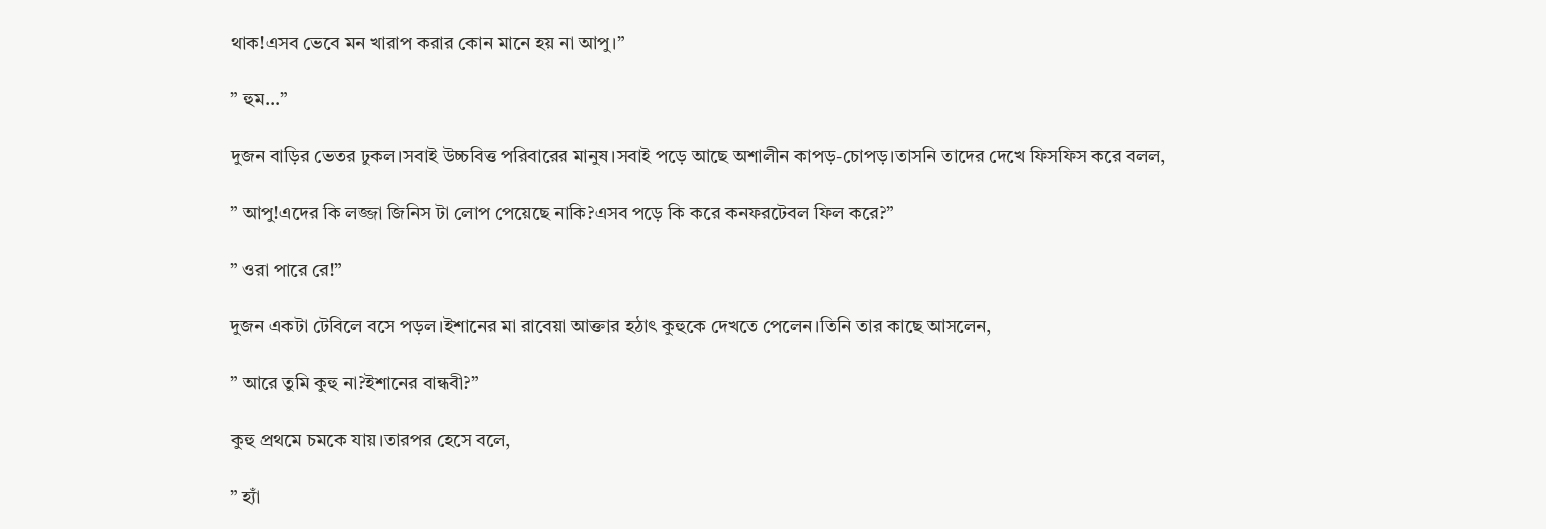থাক!এসব ভেবে মন খারাপ করার কোন মানে হয় না আপু।”

” হুম…”

দুজন বাড়ির ভেতর ঢুকল।সবাই উচ্চবিত্ত পরিবারের মানুষ।সবাই পড়ে আছে অশালীন কাপড়-চোপড়।তাসনি তাদের দেখে ফিসফিস করে বলল,

” আপু!এদের কি লজ্জা জিনিস টা লোপ পেয়েছে নাকি?এসব পড়ে কি করে কনফরটেবল ফিল করে?”

” ওরা পারে রে!”

দুজন একটা টেবিলে বসে পড়ল।ইশানের মা রাবেয়া আক্তার হঠাৎ কুহুকে দেখতে পেলেন।তিনি তার কাছে আসলেন,

” আরে তুমি কুহু না?ইশানের বান্ধবী?”

কুহু প্রথমে চমকে যায়।তারপর হেসে বলে,

” হ্যাঁ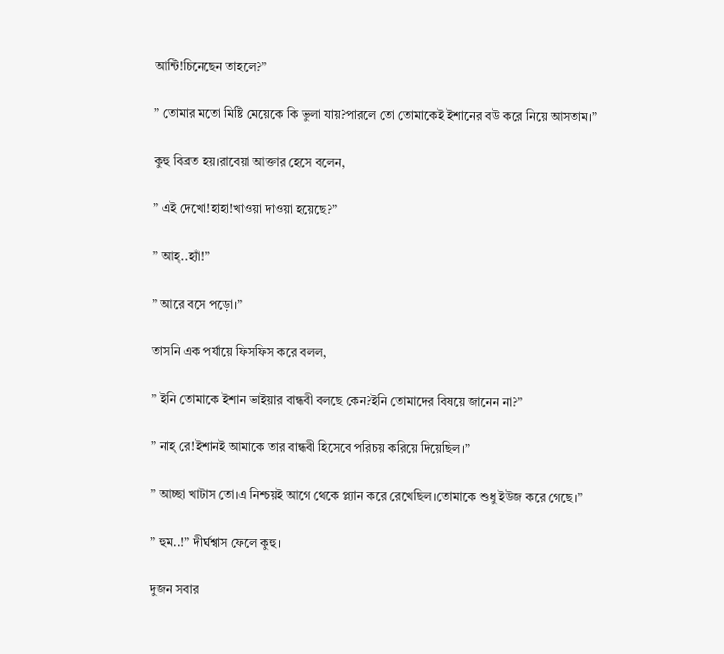আন্টি!চিনেছেন তাহলে?”

” তোমার মতো মিষ্টি মেয়েকে কি ভুলা যায়?পারলে তো তোমাকেই ইশানের বউ করে নিয়ে আসতাম।”

কুহু বিব্রত হয়।রাবেয়া আক্তার হেসে বলেন,

” এই দেখো!হাহা!খাওয়া দাওয়া হয়েছে?”

” আহ্..হ্যাঁ!”

” আরে বসে পড়ো।”

তাসনি এক পর্যায়ে ফিসফিস করে বলল,

” ইনি তোমাকে ইশান ভাইয়ার বান্ধবী বলছে কেন?ইনি তোমাদের বিষয়ে জানেন না?”

” নাহ্ রে!ইশানই আমাকে তার বান্ধবী হিসেবে পরিচয় করিয়ে দিয়েছিল।”

” আচ্ছা খাটাস তো।এ নিশ্চয়ই আগে থেকে প্ল্যান করে রেখেছিল।তোমাকে শুধু ইউজ করে গেছে।”

” হুম..!” দীর্ঘশ্বাস ফেলে কুহু।

দুজন সবার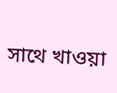সাথে খাওয়া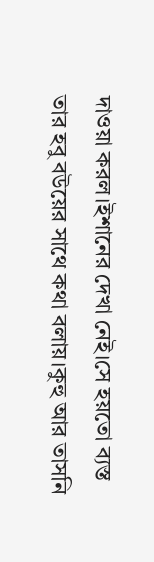দাওয়া করল।ইশানের দেখা নেই।সে হয়তো ব্যস্ত তার হবু বউয়ের সাথে কথা বলায়।কুহু আর তাসনি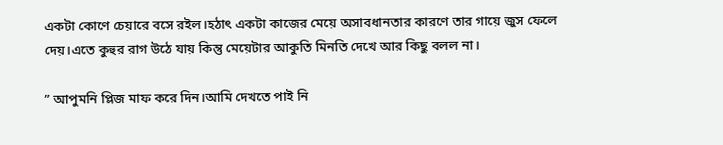একটা কোণে চেয়ারে বসে রইল।হঠাৎ একটা কাজের মেয়ে অসাবধানতার কারণে তার গায়ে জুস ফেলে দেয়।এতে কুহুর রাগ উঠে যায় কিন্তু মেয়েটার আকুতি মিনতি দেখে আর কিছু বলল না।

” আপুমনি প্লিজ মাফ করে দিন।আমি দেখতে পাই নি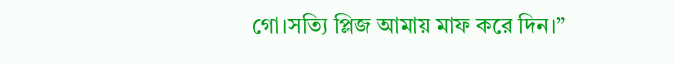গো।সত্যি প্লিজ আমায় মাফ করে দিন।”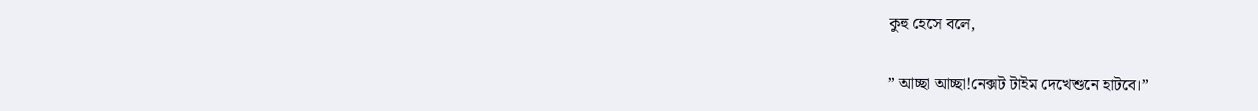কুহু হেসে বলে,

” আচ্ছা আচ্ছা!নেক্সট টাইম দেখেশুনে হাটবে।”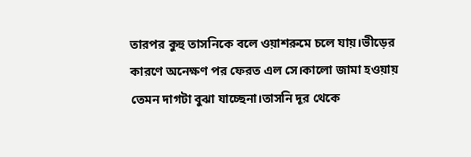তারপর কুহু তাসনিকে বলে ওয়াশরুমে চলে যায়।ভীড়ের কারণে অনেক্ষণ পর ফেরত এল সে।কালো জামা হওয়ায় তেমন দাগটা বুঝা যাচ্ছেনা।তাসনি দূর থেকে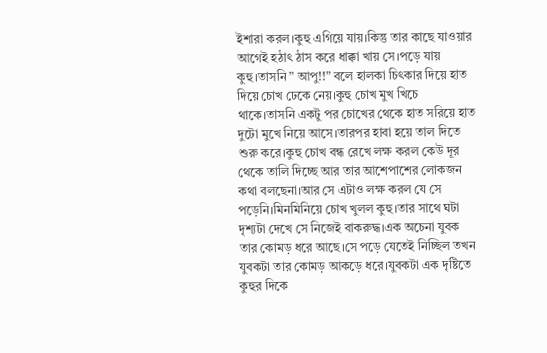ইশারা করল।কুহু এগিয়ে যায়।কিন্তু তার কাছে যাওয়ার আগেই হঠাৎ ঠাস করে ধাক্কা খায় সে।পড়ে যায় কুহু।তাসনি ” আপু!!” বলে হালকা চিৎকার দিয়ে হাত দিয়ে চোখ ঢেকে নেয়।কুহু চোখ মুখ খিচে থাকে।তাসনি একটু পর চোখের থেকে হাত সরিয়ে হাত দুটো মুখে নিয়ে আসে।তারপর হাবা হয়ে তাল দিতে শুরু করে।কুহু চোখ বন্ধ রেখে লক্ষ করল কেউ দূর থেকে তালি দিচ্ছে আর তার আশেপাশের লোকজন কথা বলছেনা।আর সে এটাও লক্ষ করল যে সে পড়েনি।মিনমিনিয়ে চোখ খুলল কুহু।তার সাথে ঘটা দৃশ্যটা দেখে সে নিজেই বাকরুদ্ধ।এক অচেনা যুবক তার কোমড় ধরে আছে।সে পড়ে যেতেই নিচ্ছিল তখন যুবকটা তার কোমড় আকড়ে ধরে।যুবকটা এক দৃষ্টিতে কুহুর দিকে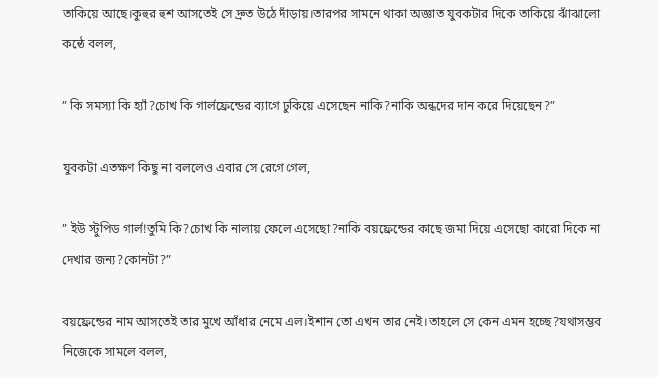তাকিয়ে আছে।কুহুর হুশ আসতেই সে দ্রুত উঠে দাঁড়ায়।তারপর সামনে থাকা অজ্ঞাত যুবকটার দিকে তাকিয়ে ঝাঁঝালো কন্ঠে বলল,

” কি সমস্যা কি হ্যাঁ?চোখ কি গার্লফ্রেন্ডের ব্যাগে ঢুকিয়ে এসেছেন নাকি?নাকি অন্ধদের দান করে দিয়েছেন?”

যুবকটা এতক্ষণ কিছু না বললেও এবার সে রেগে গেল,

” ইউ স্টুপিড গার্ল!তুমি কি?চোখ কি নালায় ফেলে এসেছো?নাকি বয়ফ্রেন্ডের কাছে জমা দিয়ে এসেছো কারো দিকে না দেখার জন্য?কোনটা?”

বয়ফ্রেন্ডের নাম আসতেই তার মুখে আঁধার নেমে এল।ইশান তো এখন তার নেই।তাহলে সে কেন এমন হচ্ছে?যথাসম্ভব নিজেকে সামলে বলল,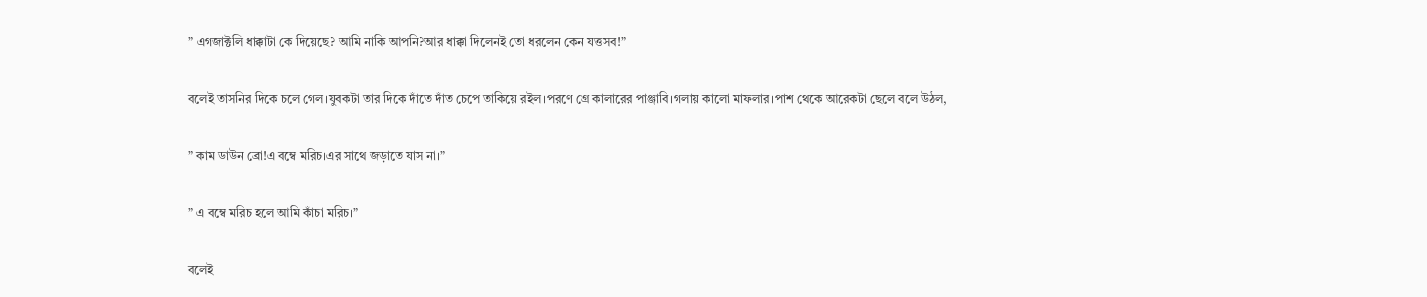” এগজাক্টলি ধাক্কাটা কে দিয়েছে? আমি নাকি আপনি?আর ধাক্কা দিলেনই তো ধরলেন কেন যত্তসব!”

বলেই তাসনির দিকে চলে গেল।যুবকটা তার দিকে দাঁতে দাঁত চেপে তাকিয়ে রইল।পরণে গ্রে কালারের পাঞ্জাবি।গলায় কালো মাফলার।পাশ থেকে আরেকটা ছেলে বলে উঠল,

” কাম ডাউন ব্রো!এ বম্বে মরিচ।এর সাথে জড়াতে যাস না।”

” এ বম্বে মরিচ হলে আমি কাঁচা মরিচ।”

বলেই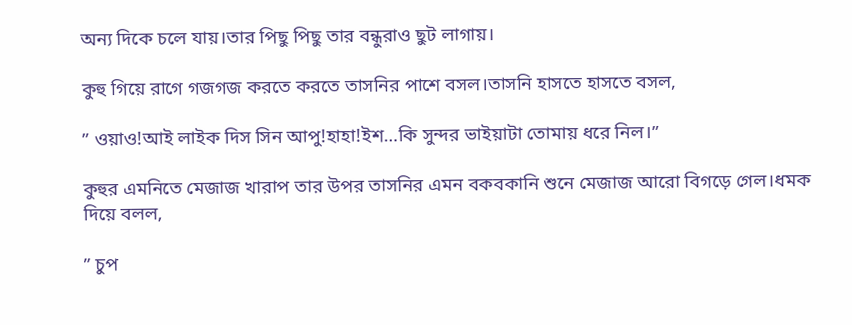অন্য দিকে চলে যায়।তার পিছু পিছু তার বন্ধুরাও ছুট লাগায়।

কুহু গিয়ে রাগে গজগজ করতে করতে তাসনির পাশে বসল।তাসনি হাসতে হাসতে বসল,

” ওয়াও!আই লাইক দিস সিন আপু!হাহা!ইশ…কি সুন্দর ভাইয়াটা তোমায় ধরে নিল।”

কুহুর এমনিতে মেজাজ খারাপ তার উপর তাসনির এমন বকবকানি শুনে মেজাজ আরো বিগড়ে গেল।ধমক দিয়ে বলল,

” চুপ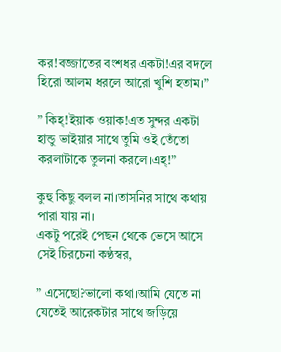কর!বজ্জাতের বংশধর একটা!এর বদলে হিরো আলম ধরলে আরো খুশি হতাম।”

” কিহ্!ইয়াক ওয়াক!এত সুন্দর একটা হান্ডু ভাইয়ার সাথে তুমি ওই তেঁতো করলাটাকে তুলনা করলে।এহ্!”

কুহু কিছু বলল না।তাসনির সাথে কথায় পারা যায় না।
একটু পরেই পেছন থেকে ভেসে আসে সেই চিরচেনা কণ্ঠস্বর,

” এসেছো?ভালো কথা।আমি যেতে না যেতেই আরেকটার সাথে জড়িয়ে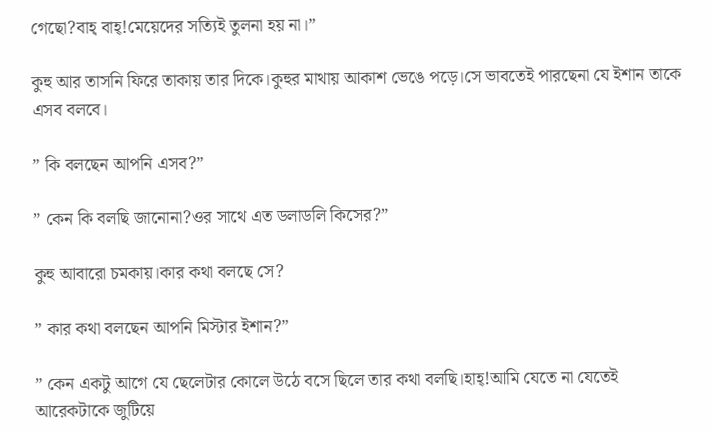গেছো?বাহ্ বাহ্!মেয়েদের সত্যিই তুলনা হয় না।”

কুহু আর তাসনি ফিরে তাকায় তার দিকে।কুহুর মাথায় আকাশ ভেঙে পড়ে।সে ভাবতেই পারছেনা যে ইশান তাকে এসব বলবে।

” কি বলছেন আপনি এসব?”

” কেন কি বলছি জানোনা?ওর সাথে এত ডলাডলি কিসের?”

কুহু আবারো চমকায়।কার কথা বলছে সে?

” কার কথা বলছেন আপনি মিস্টার ইশান?”

” কেন একটু আগে যে ছেলেটার কোলে উঠে বসে ছিলে তার কথা বলছি।হাহ্!আমি যেতে না যেতেই আরেকটাকে জুটিয়ে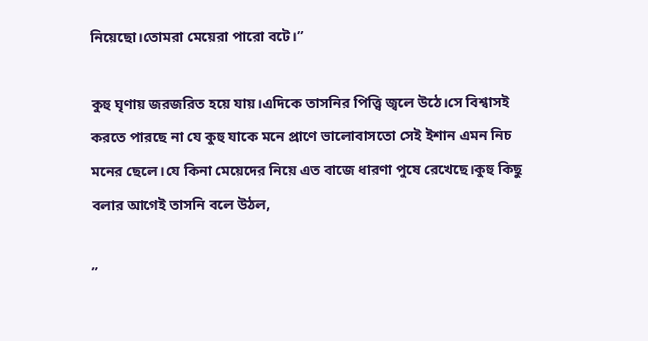নিয়েছো।তোমরা মেয়েরা পারো বটে।”

কুহু ঘৃণায় জরজরিত হয়ে যায়।এদিকে তাসনির পিত্ত্বি জ্বলে উঠে।সে বিশ্বাসই করতে পারছে না যে কুহু যাকে মনে প্রাণে ভালোবাসতো সেই ইশান এমন নিচ মনের ছেলে।যে কিনা মেয়েদের নিয়ে এত বাজে ধারণা পুষে রেখেছে।কুহু কিছু বলার আগেই তাসনি বলে উঠল,

”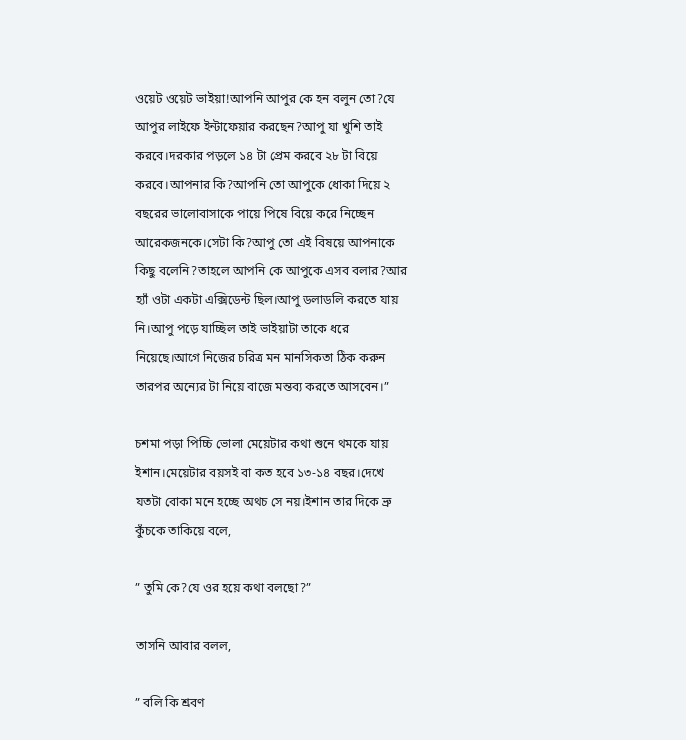ওয়েট ওয়েট ভাইয়া!আপনি আপুর কে হন বলুন তো?যে আপুর লাইফে ইন্টাফেয়ার করছেন?আপু যা খুশি তাই করবে।দরকার পড়লে ১৪ টা প্রেম করবে ২৮ টা বিয়ে করবে।আপনার কি?আপনি তো আপুকে ধোকা দিয়ে ২ বছরের ভালোবাসাকে পায়ে পিষে বিয়ে করে নিচ্ছেন আরেকজনকে।সেটা কি?আপু তো এই বিষয়ে আপনাকে কিছু বলেনি?তাহলে আপনি কে আপুকে এসব বলার?আর হ্যাঁ ওটা একটা এক্সিডেন্ট ছিল।আপু ডলাডলি করতে যায় নি।আপু পড়ে যাচ্ছিল তাই ভাইয়াটা তাকে ধরে নিয়েছে।আগে নিজের চরিত্র মন মানসিকতা ঠিক করুন তারপর অন্যের টা নিয়ে বাজে মন্তব্য করতে আসবেন।”

চশমা পড়া পিচ্চি ভোলা মেয়েটার কথা শুনে থমকে যায় ইশান।মেয়েটার বয়সই বা কত হবে ১৩-১৪ বছর।দেখে যতটা বোকা মনে হচ্ছে অথচ সে নয়।ইশান তার দিকে ভ্রু কুঁচকে তাকিয়ে বলে,

” তুমি কে?যে ওর হয়ে কথা বলছো?”

তাসনি আবার বলল,

” বলি কি শ্রবণ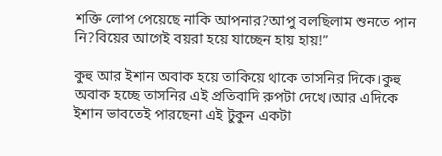শক্তি লোপ পেয়েছে নাকি আপনার?আপু বলছিলাম শুনতে পান নি?বিয়ের আগেই বয়রা হয়ে যাচ্ছেন হায় হায়!”

কুহু আর ইশান অবাক হয়ে তাকিয়ে থাকে তাসনির দিকে।কুহু অবাক হচ্ছে তাসনির এই প্রতিবাদি রুপটা দেখে।আর এদিকে ইশান ভাবতেই পারছেনা এই টুকুন একটা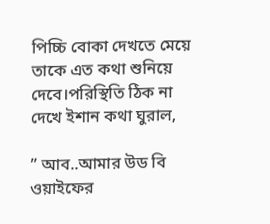পিচ্চি বোকা দেখতে মেয়ে তাকে এত কথা শুনিয়ে দেবে।পরিস্থিতি ঠিক না দেখে ইশান কথা ঘুরাল,

” আব..আমার উড বি ওয়াইফের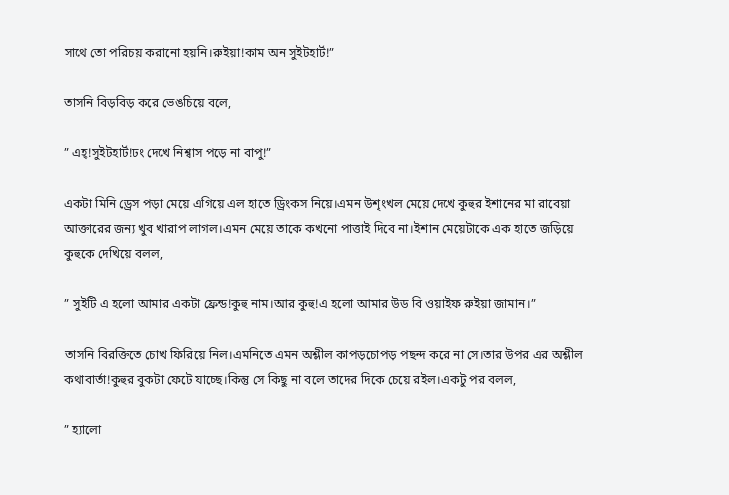সাথে তো পরিচয় করানো হয়নি।রুইয়া!কাম অন সুইটহার্ট!”

তাসনি বিড়বিড় করে ভেঙচিয়ে বলে,

” এহ্!সুইটহার্ট!ঢং দেখে নিশ্বাস পড়ে না বাপু!”

একটা মিনি ড্রেস পড়া মেয়ে এগিয়ে এল হাতে ড্রিংকস নিয়ে।এমন উশৃংখল মেয়ে দেখে কুহুর ইশানের মা রাবেয়া আক্তারের জন্য খুব খারাপ লাগল।এমন মেয়ে তাকে কখনো পাত্তাই দিবে না।ইশান মেয়েটাকে এক হাতে জড়িয়ে কুহুকে দেখিয়ে বলল,

” সুইটি এ হলো আমার একটা ফ্রেন্ড!কুহু নাম।আর কুহু!এ হলো আমার উড বি ওয়াইফ রুইয়া জামান।”

তাসনি বিরক্তিতে চোখ ফিরিয়ে নিল।এমনিতে এমন অশ্লীল কাপড়চোপড় পছন্দ করে না সে।তার উপর এর অশ্লীল কথাবার্তা!কুহুর বুকটা ফেটে যাচ্ছে।কিন্তু সে কিছু না বলে তাদের দিকে চেয়ে রইল।একটু পর বলল,

” হ্যালো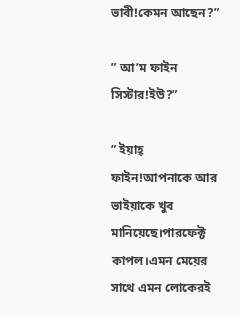ভাবী!কেমন আছেন?”

” আ’ম ফাইন সিস্টার!ইউ?”

” ইয়াহ্ ফাইন!আপনাকে আর ভাইয়াকে খুব মানিয়েছে।পারফেক্ট কাপল।এমন মেয়ের সাথে এমন লোকেরই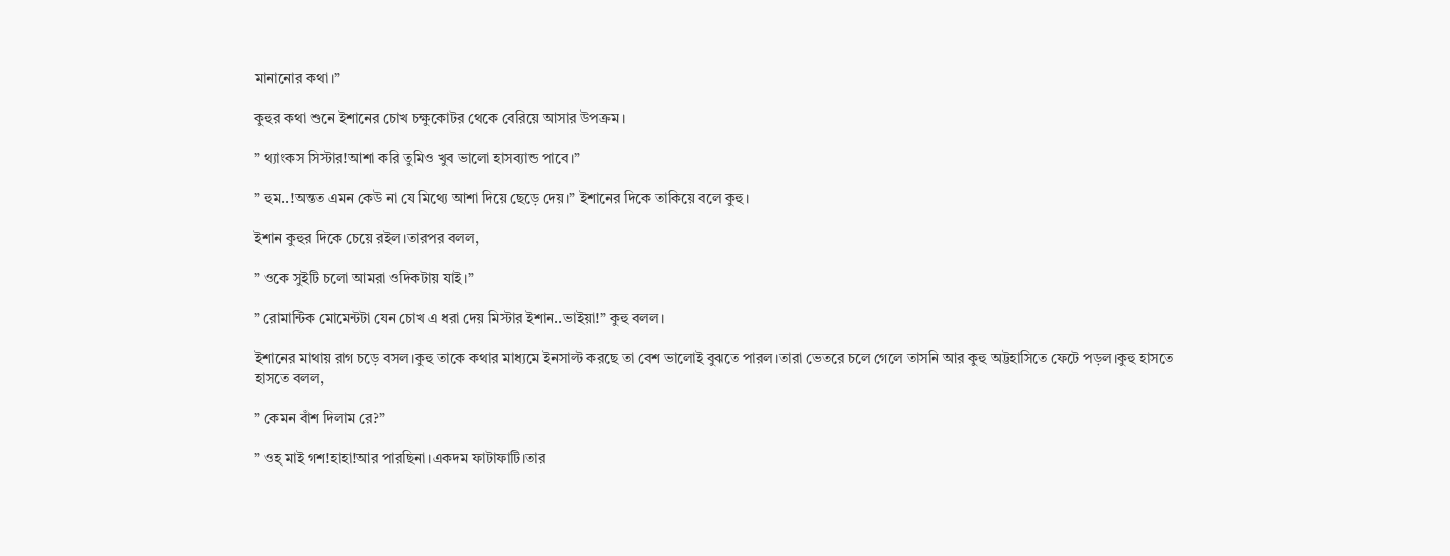মানানোর কথা।”

কুহুর কথা শুনে ইশানের চোখ চক্ষুকোটর থেকে বেরিয়ে আসার উপক্রম।

” থ্যাংকস সিস্টার!আশা করি তুমিও খুব ভালো হাসব্যান্ড পাবে।”

” হুম..!অন্তত এমন কেউ না যে মিথ্যে আশা দিয়ে ছেড়ে দেয়।” ইশানের দিকে তাকিয়ে বলে কুহু।

ইশান কুহুর দিকে চেয়ে রইল।তারপর বলল,

” ওকে সুইটি চলো আমরা ওদিকটায় যাই।”

” রোমান্টিক মোমেন্টটা যেন চোখ এ ধরা দেয় মিস্টার ইশান..ভাইয়া!” কুহু বলল।

ইশানের মাথায় রাগ চড়ে বসল।কুহু তাকে কথার মাধ্যমে ইনসাল্ট করছে তা বেশ ভালোই বুঝতে পারল।তারা ভেতরে চলে গেলে তাসনি আর কুহু অট্টহাসিতে ফেটে পড়ল।কুহু হাসতে হাসতে বলল,

” কেমন বাঁশ দিলাম রে?”

” ওহ্ মাই গশ!হাহা!আর পারছিনা।একদম ফাটাফাটি।তার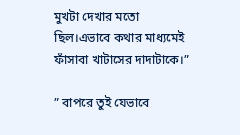মুখটা দেখার মতো ছিল।এভাবে কথার মাধ্যমেই ফাঁসাবা খাটাসের দাদাটাকে।”

” বাপরে তুই যেভাবে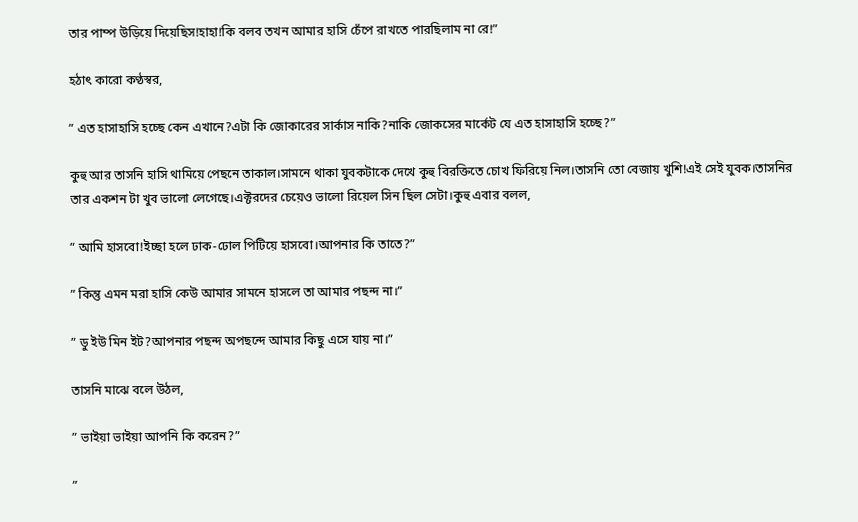তার পাম্প উড়িয়ে দিয়েছিস!হাহা!কি বলব তখন আমার হাসি চেঁপে রাখতে পারছিলাম না রে!”

হঠাৎ কারো কণ্ঠস্বর,

” এত হাসাহাসি হচ্ছে কেন এখানে?এটা কি জোকারের সার্কাস নাকি?নাকি জোকসের মার্কেট যে এত হাসাহাসি হচ্ছে?”

কুহু আর তাসনি হাসি থামিয়ে পেছনে তাকাল।সামনে থাকা যুবকটাকে দেখে কুহু বিরক্তিতে চোখ ফিরিয়ে নিল।তাসনি তো বেজায় খুশি!এই সেই যুবক।তাসনির তার একশন টা খুব ভালো লেগেছে।এক্টরদের চেয়েও ভালো রিয়েল সিন ছিল সেটা।কুহু এবার বলল,

” আমি হাসবো!ইচ্ছা হলে ঢাক-ঢোল পিটিয়ে হাসবো।আপনার কি তাতে?”

” কিন্তু এমন মরা হাসি কেউ আমার সামনে হাসলে তা আমার পছন্দ না।”

” ডু ইউ মিন ইট?আপনার পছন্দ অপছন্দে আমার কিছু এসে যায় না।”

তাসনি মাঝে বলে উঠল,

” ভাইয়া ভাইয়া আপনি কি করেন?”

”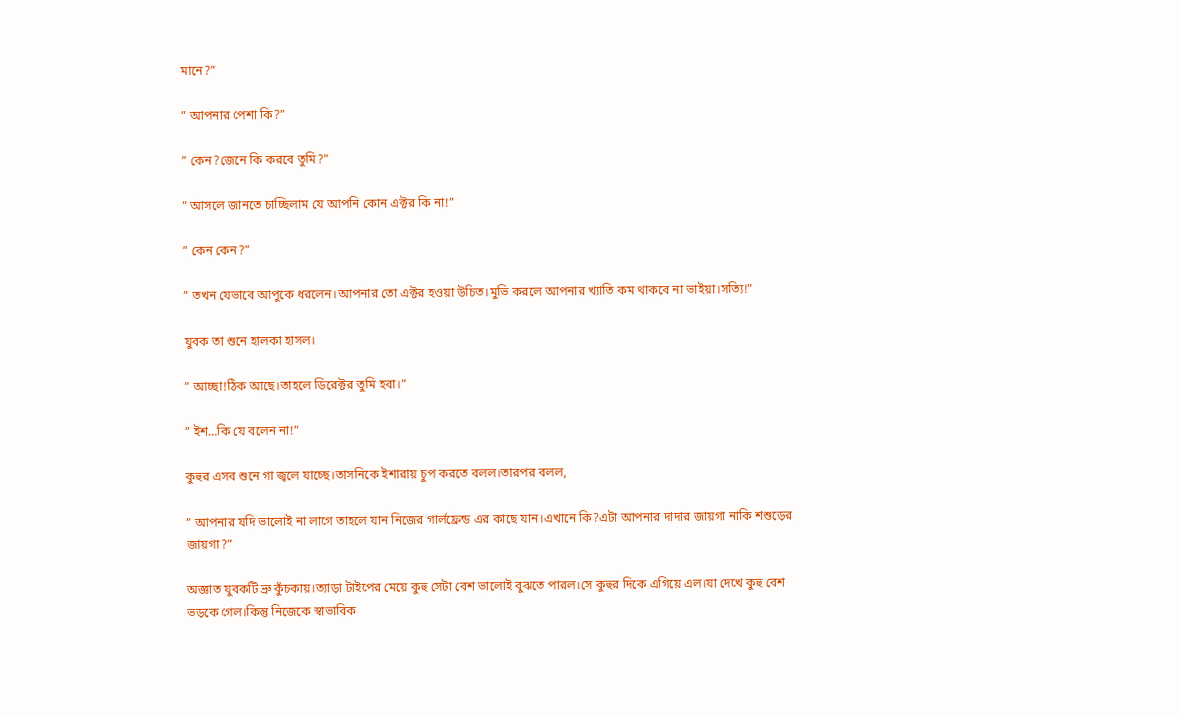মানে?”

” আপনার পেশা কি?”

” কেন?জেনে কি করবে তুমি?”

” আসলে জানতে চাচ্ছিলাম যে আপনি কোন এক্টর কি না!”

” কেন কেন?”

” তখন যেভাবে আপুকে ধরলেন।আপনার তো এক্টর হওয়া উচিত।মুভি করলে আপনার খ্যাতি কম থাকবে না ভাইয়া।সত্যি!”

যুবক তা শুনে হালকা হাসল।

” আচ্ছা!ঠিক আছে।তাহলে ডিরেক্টর তুমি হবা।”

” ইশ…কি যে বলেন না!”

কুহুর এসব শুনে গা জ্বলে যাচ্ছে।তাসনিকে ইশারায় চুপ করতে বলল।তারপর বলল,

” আপনার যদি ভালোই না লাগে তাহলে যান নিজের গার্লফ্রেন্ড এর কাছে যান।এখানে কি?এটা আপনার দাদার জায়গা নাকি শশুড়ের জায়গা?”

অজ্ঞাত যুবকটি ভ্রু কুঁচকায়।ত্যাড়া টাইপের মেয়ে কুহু সেটা বেশ ভালোই বুঝতে পারল।সে কুহুর দিকে এগিয়ে এল।যা দেখে কুহু বেশ ভড়কে গেল।কিন্তু নিজেকে স্বাভাবিক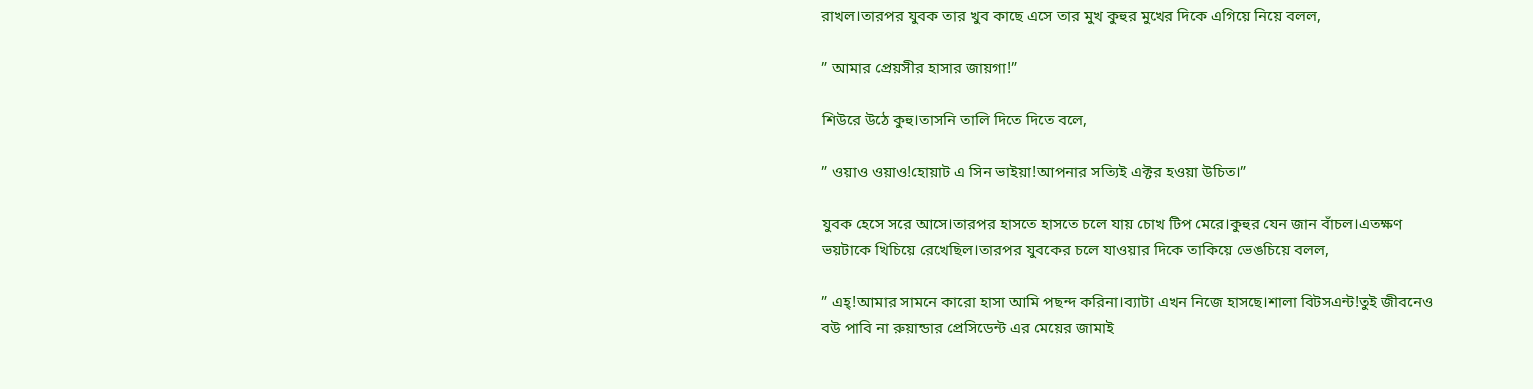রাখল।তারপর যুবক তার খুব কাছে এসে তার মুখ কুহুর মুখের দিকে এগিয়ে নিয়ে বলল,

” আমার প্রেয়সীর হাসার জায়গা!”

শিউরে উঠে কুহু।তাসনি তালি দিতে দিতে বলে,

” ওয়াও ওয়াও!হোয়াট এ সিন ভাইয়া!আপনার সত্যিই এক্টর হওয়া উচিত।”

যুবক হেসে সরে আসে।তারপর হাসতে হাসতে চলে যায় চোখ টিপ মেরে।কুহুর যেন জান বাঁচল।এতক্ষণ ভয়টাকে খিচিয়ে রেখেছিল।তারপর যুবকের চলে যাওয়ার দিকে তাকিয়ে ভেঙচিয়ে বলল,

” এহ্!আমার সামনে কারো হাসা আমি পছন্দ করিনা।ব্যাটা এখন নিজে হাসছে।শালা বিটসএন্ট!তুই জীবনেও বউ পাবি না রুয়ান্ডার প্রেসিডেন্ট এর মেয়ের জামাই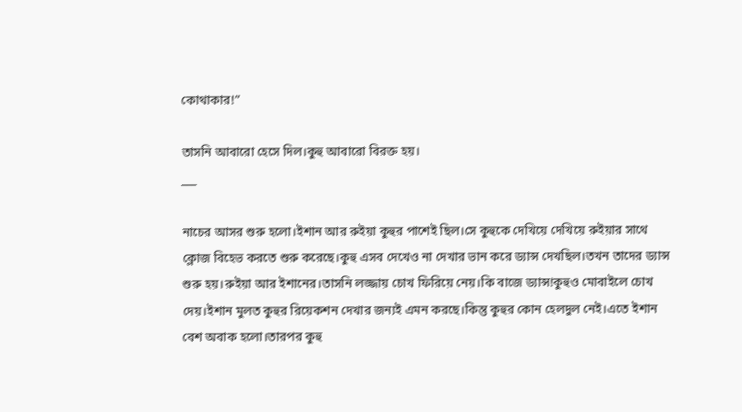কোথাকার!”

তাসনি আবারো হেসে দিল।কুহু আবারো বিরক্ত হয়।
___

নাচের আসর শুরু হলো।ইশান আর রুইয়া কুহুর পাশেই ছিল।সে কুহুকে দেখিয়ে দেখিয়ে রুইয়ার সাথে ক্লোজ বিহেভ করতে শুরু করেছে।কুহু এসব দেখেও না দেখার ভান করে ড্যান্স দেখছিল।তখন তাদের ড্যান্স শুরু হয়।রুইয়া আর ইশানের।তাসনি লজ্জায় চোখ ফিরিয়ে নেয়।কি বাজে ড্যান্স!কুহুও মোবাইলে চোখ দেয়।ইশান মুলত কুহুর রিয়েকশন দেখার জন্যই এমন করছে।কিন্তু কুহুর কোন হেলদুল নেই।এতে ইশান বেশ অবাক হলো।তারপর কুহু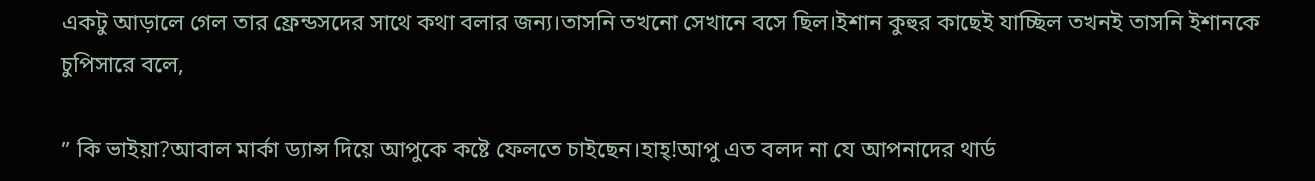একটু আড়ালে গেল তার ফ্রেন্ডসদের সাথে কথা বলার জন্য।তাসনি তখনো সেখানে বসে ছিল।ইশান কুহুর কাছেই যাচ্ছিল তখনই তাসনি ইশানকে চুপিসারে বলে,

” কি ভাইয়া?আবাল মার্কা ড্যান্স দিয়ে আপুকে কষ্টে ফেলতে চাইছেন।হাহ্!আপু এত বলদ না যে আপনাদের থার্ড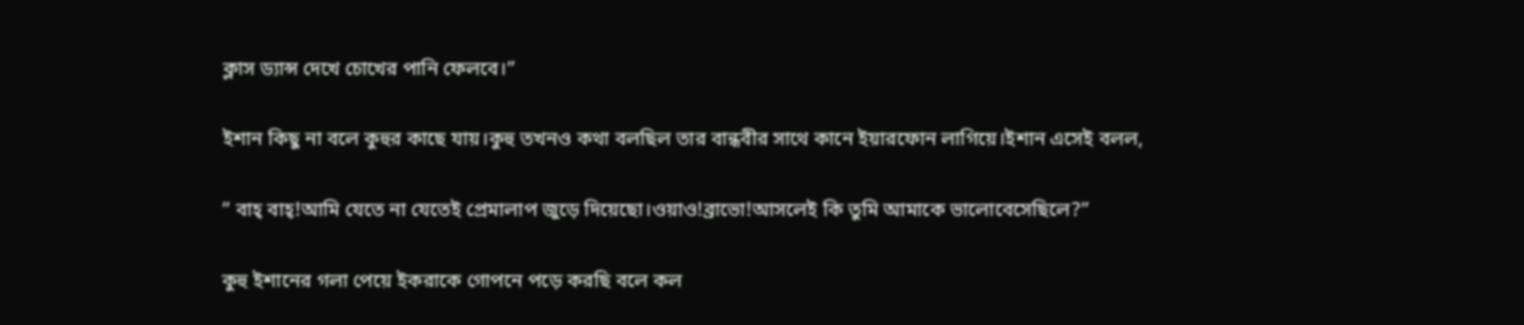ক্লাস ড্যান্স দেখে চোখের পানি ফেলবে।”

ইশান কিছু না বলে কুহুর কাছে যায়।কুহু তখনও কথা বলছিল তার বান্ধবীর সাথে কানে ইয়ারফোন লাগিয়ে।ইশান এসেই বলল,

” বাহ্ বাহ্!আমি যেতে না যেতেই প্রেমালাপ জুড়ে দিয়েছো।ওয়াও!ব্রাভো!আসলেই কি তুমি আমাকে ভালোবেসেছিলে?”

কুহু ইশানের গলা পেয়ে ইকরাকে গোপনে পড়ে করছি বলে কল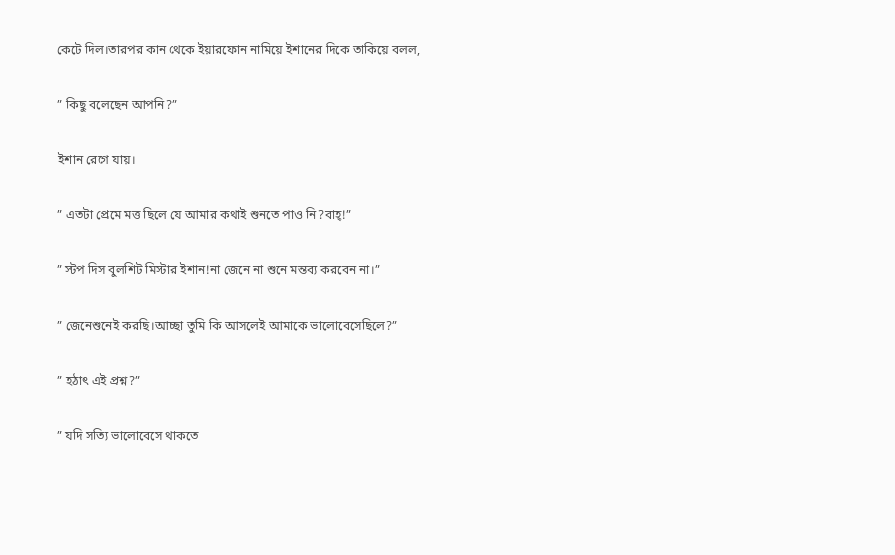কেটে দিল।তারপর কান থেকে ইয়ারফোন নামিয়ে ইশানের দিকে তাকিয়ে বলল,

” কিছু বলেছেন আপনি?”

ইশান রেগে যায়।

” এতটা প্রেমে মত্ত ছিলে যে আমার কথাই শুনতে পাও নি?বাহ্!”

” স্টপ দিস বুলশিট মিস্টার ইশান!না জেনে না শুনে মন্তব্য করবেন না।”

” জেনেশুনেই করছি।আচ্ছা তুমি কি আসলেই আমাকে ভালোবেসেছিলে?”

” হঠাৎ এই প্রশ্ন?”

” যদি সত্যি ভালোবেসে থাকতে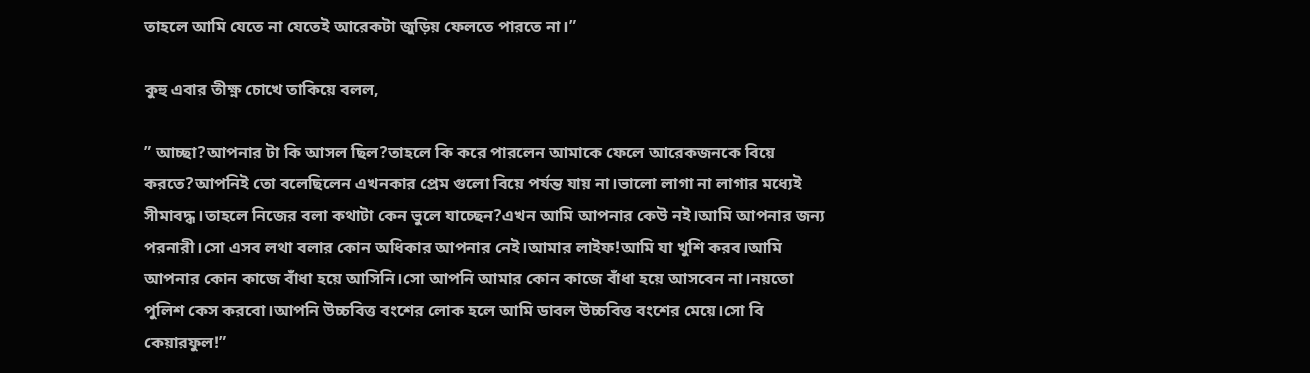তাহলে আমি যেতে না যেতেই আরেকটা জুড়িয় ফেলতে পারতে না।”

কুহু এবার তীক্ষ্ণ চোখে তাকিয়ে বলল,

” আচ্ছা?আপনার টা কি আসল ছিল?তাহলে কি করে পারলেন আমাকে ফেলে আরেকজনকে বিয়ে করতে?আপনিই তো বলেছিলেন এখনকার প্রেম গুলো বিয়ে পর্যন্ত যায় না।ভালো লাগা না লাগার মধ্যেই সীমাবদ্ধ।তাহলে নিজের বলা কথাটা কেন ভুলে যাচ্ছেন?এখন আমি আপনার কেউ নই।আমি আপনার জন্য পরনারী।সো এসব লথা বলার কোন অধিকার আপনার নেই।আমার লাইফ!আমি যা খুশি করব।আমি আপনার কোন কাজে বাঁধা হয়ে আসিনি।সো আপনি আমার কোন কাজে বাঁধা হয়ে আসবেন না।নয়তো পুলিশ কেস করবো।আপনি উচ্চবিত্ত বংশের লোক হলে আমি ডাবল উচ্চবিত্ত বংশের মেয়ে।সো বি কেয়ারফুল!”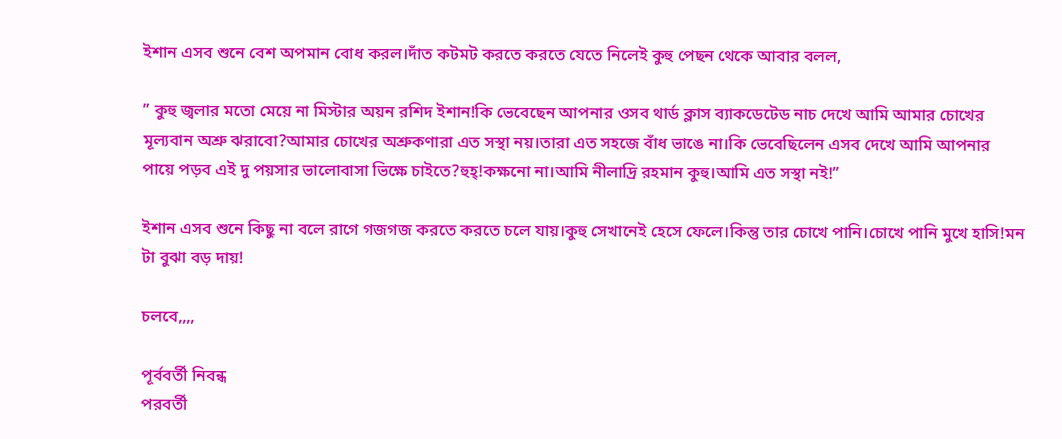ইশান এসব শুনে বেশ অপমান বোধ করল।দাঁত কটমট করতে করতে যেতে নিলেই কুহু পেছন থেকে আবার বলল,

” কুহু জ্বলার মতো মেয়ে না মিস্টার অয়ন রশিদ ইশান!কি ভেবেছেন আপনার ওসব থার্ড ক্লাস ব্যাকডেটেড নাচ দেখে আমি আমার চোখের মূল্যবান অশ্রু ঝরাবো?আমার চোখের অশ্রুকণারা এত সস্থা নয়।তারা এত সহজে বাঁধ ভাঙে না।কি ভেবেছিলেন এসব দেখে আমি আপনার পায়ে পড়ব এই দু পয়সার ভালোবাসা ভিক্ষে চাইতে?হুহ্!কক্ষনো না।আমি নীলাদ্রি রহমান কুহু।আমি এত সস্থা নই!”

ইশান এসব শুনে কিছু না বলে রাগে গজগজ করতে করতে চলে যায়।কুহু সেখানেই হেসে ফেলে।কিন্তু তার চোখে পানি।চোখে পানি মুখে হাসি!মন টা বুঝা বড় দায়!

চলবে,,,,

পূর্ববর্তী নিবন্ধ
পরবর্তী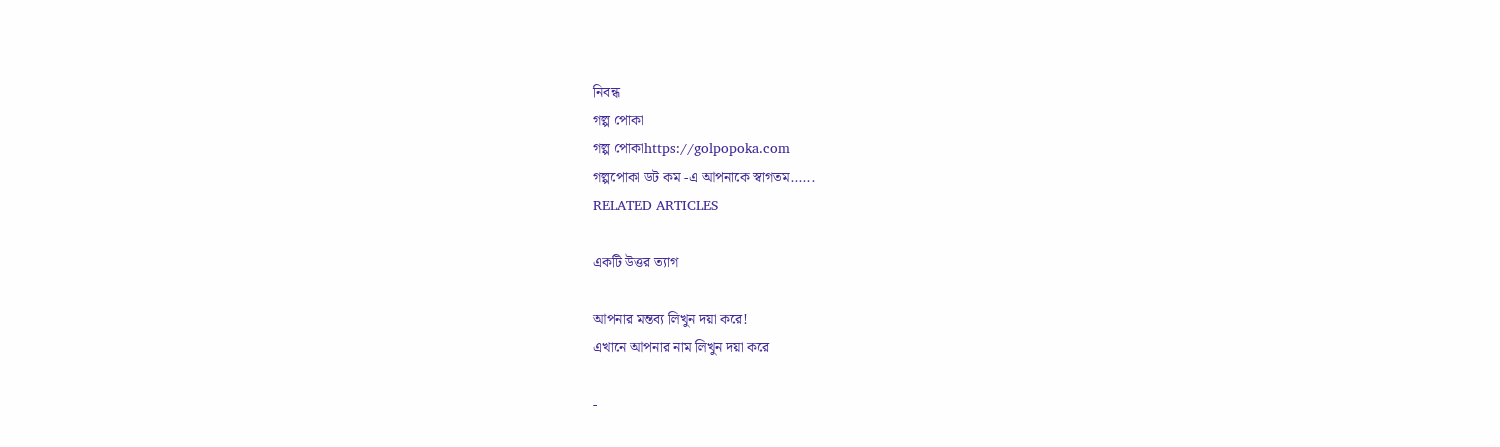নিবন্ধ
গল্প পোকা
গল্প পোকাhttps://golpopoka.com
গল্পপোকা ডট কম -এ আপনাকে স্বাগতম......
RELATED ARTICLES

একটি উত্তর ত্যাগ

আপনার মন্তব্য লিখুন দয়া করে!
এখানে আপনার নাম লিখুন দয়া করে

-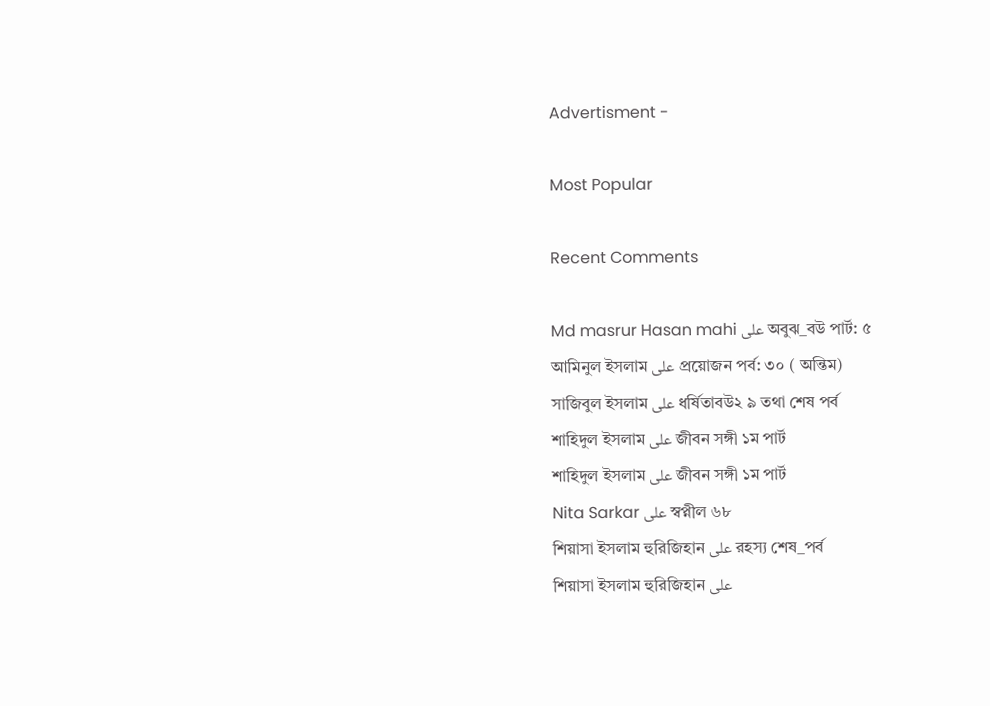Advertisment -

Most Popular

Recent Comments

Md masrur Hasan mahi على অবুঝ_বউ পার্ট: ৫
আমিনুল ইসলাম على প্রয়োজন পর্ব: ৩০ ( অন্তিম)
সাজিবুল ইসলাম على ধর্ষিতাবউ২ ৯ তথা শেষ পর্ব
শাহিদুল ইসলাম على জীবন সঙ্গী ১ম পার্ট
শাহিদুল ইসলাম على জীবন সঙ্গী ১ম পার্ট
Nita Sarkar على স্বপ্নীল ৬৮
শিয়াসা ইসলাম হুরিজিহান على রহস্য শেষ_পর্ব
শিয়াসা ইসলাম হুরিজিহান على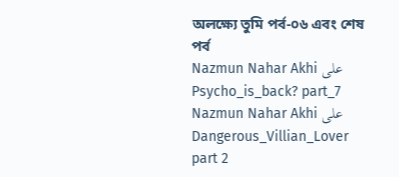অলক্ষ্যে তুমি পর্ব-০৬ এবং শেষ পর্ব
Nazmun Nahar Akhi على Psycho_is_back? part_7
Nazmun Nahar Akhi على Dangerous_Villian_Lover part 2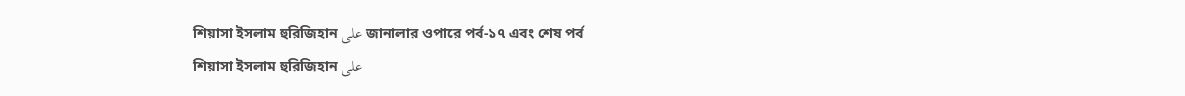শিয়াসা ইসলাম হুরিজিহান على জানালার ওপারে পর্ব-১৭ এবং শেষ পর্ব
শিয়াসা ইসলাম হুরিজিহান على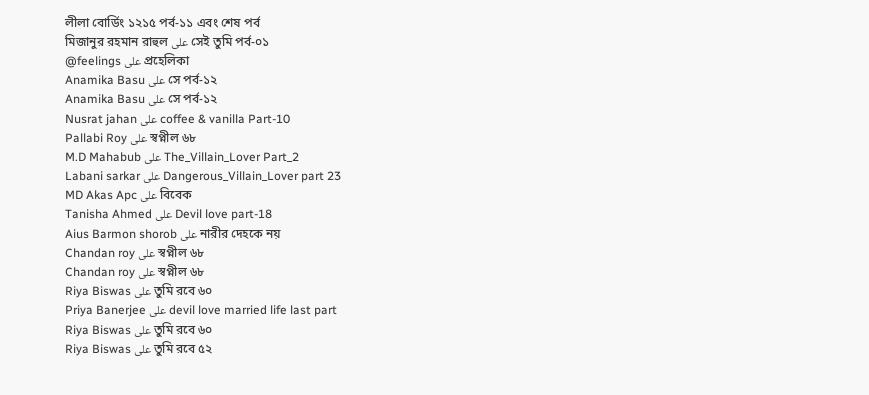লীলা বোর্ডিং ১২১৫ পর্ব-১১ এবং শেষ পর্ব
মিজানুর রহমান রাহুল على সেই তুমি পর্ব-০১
@feelings على প্রহেলিকা
Anamika Basu على সে পর্ব-১২
Anamika Basu على সে পর্ব-১২
Nusrat jahan على coffee & vanilla Part-10
Pallabi Roy على স্বপ্নীল ৬৮
M.D Mahabub على The_Villain_Lover Part_2
Labani sarkar على Dangerous_Villain_Lover part 23
MD Akas Apc على বিবেক
Tanisha Ahmed على Devil love part-18
Aius Barmon shorob على নারীর দেহকে নয়
Chandan roy على স্বপ্নীল ৬৮
Chandan roy على স্বপ্নীল ৬৮
Riya Biswas على তুমি রবে ৬০
Priya Banerjee على devil love married life last part
Riya Biswas على তুমি রবে ৬০
Riya Biswas على তুমি রবে ৫২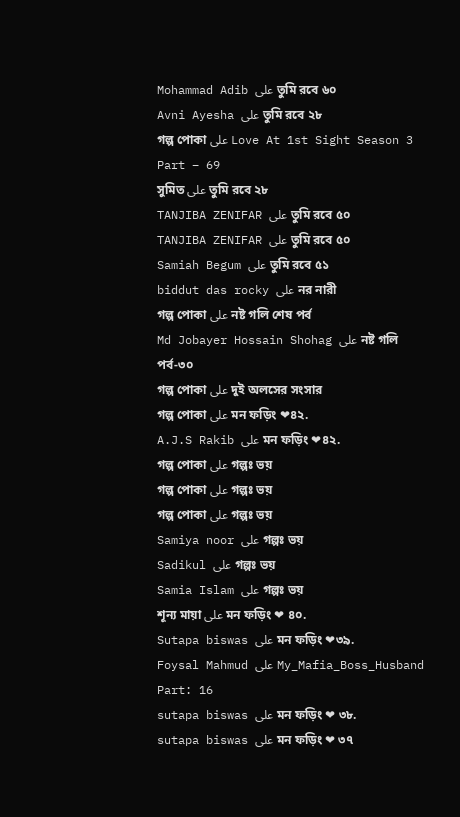Mohammad Adib على তুমি রবে ৬০
Avni Ayesha على তুমি রবে ২৮
গল্প পোকা على Love At 1st Sight Season 3 Part – 69
সুমিত على তুমি রবে ২৮
TANJIBA ZENIFAR على তুমি রবে ৫০
TANJIBA ZENIFAR على তুমি রবে ৫০
Samiah Begum على তুমি রবে ৫১
biddut das rocky على নর নারী
গল্প পোকা على নষ্ট গলি শেষ পর্ব
Md Jobayer Hossain Shohag على নষ্ট গলি পর্ব-৩০
গল্প পোকা على দুই অলসের সংসার
গল্প পোকা على মন ফড়িং ❤৪২.
A.J.S Rakib على মন ফড়িং ❤৪২.
গল্প পোকা على গল্পঃ ভয়
গল্প পোকা على গল্পঃ ভয়
গল্প পোকা على গল্পঃ ভয়
Samiya noor على গল্পঃ ভয়
Sadikul على গল্পঃ ভয়
Samia Islam على গল্পঃ ভয়
শূন্য মায়া على মন ফড়িং ❤ ৪০.
Sutapa biswas على মন ফড়িং ❤৩৯.
Foysal Mahmud على My_Mafia_Boss_Husband Part: 16
sutapa biswas على মন ফড়িং ❤ ৩৮.
sutapa biswas على মন ফড়িং ❤ ৩৭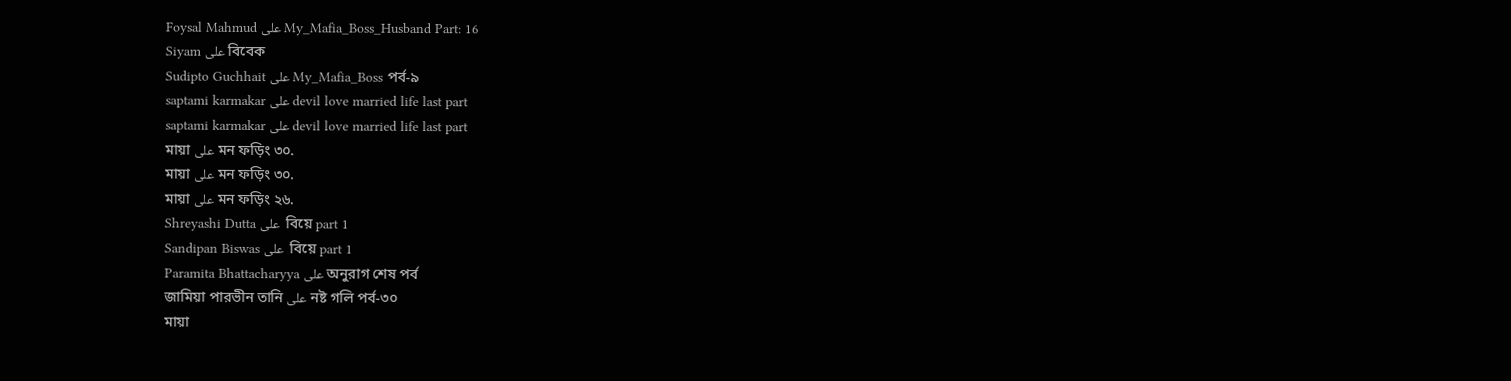Foysal Mahmud على My_Mafia_Boss_Husband Part: 16
Siyam على বিবেক
Sudipto Guchhait على My_Mafia_Boss পর্ব-৯
saptami karmakar على devil love married life last part
saptami karmakar على devil love married life last part
মায়া على মন ফড়িং ৩০.
মায়া على মন ফড়িং ৩০.
মায়া على মন ফড়িং ২৬.
Shreyashi Dutta على  বিয়ে part 1
Sandipan Biswas على  বিয়ে part 1
Paramita Bhattacharyya على অনুরাগ শেষ পর্ব
জামিয়া পারভীন তানি على নষ্ট গলি পর্ব-৩০
মায়া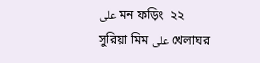على মন ফড়িং  ২২
সুরিয়া মিম على খেলাঘর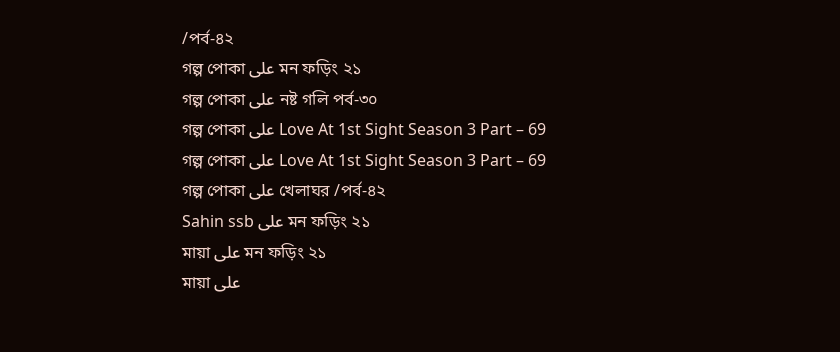/পর্ব-৪২
গল্প পোকা على মন ফড়িং ২১
গল্প পোকা على নষ্ট গলি পর্ব-৩০
গল্প পোকা على Love At 1st Sight Season 3 Part – 69
গল্প পোকা على Love At 1st Sight Season 3 Part – 69
গল্প পোকা على খেলাঘর /পর্ব-৪২
Sahin ssb على মন ফড়িং ২১
মায়া على মন ফড়িং ২১
মায়া على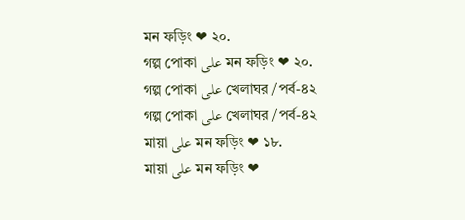মন ফড়িং ❤ ২০.
গল্প পোকা على মন ফড়িং ❤ ২০.
গল্প পোকা على খেলাঘর /পর্ব-৪২
গল্প পোকা على খেলাঘর /পর্ব-৪২
মায়া على মন ফড়িং ❤ ১৮.
মায়া على মন ফড়িং ❤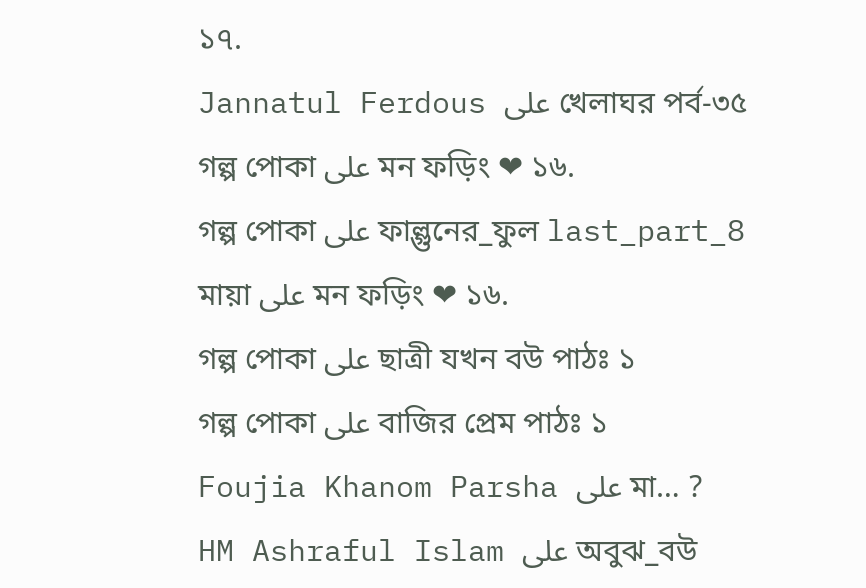১৭.
Jannatul Ferdous على খেলাঘর পর্ব-৩৫
গল্প পোকা على মন ফড়িং ❤ ১৬.
গল্প পোকা على ফাল্গুনের_ফুল last_part_8
মায়া على মন ফড়িং ❤ ১৬.
গল্প পোকা على ছাত্রী যখন বউ পাঠঃ ১
গল্প পোকা على বাজির প্রেম পাঠঃ ১
Foujia Khanom Parsha على মা… ?
HM Ashraful Islam على অবুঝ_বউ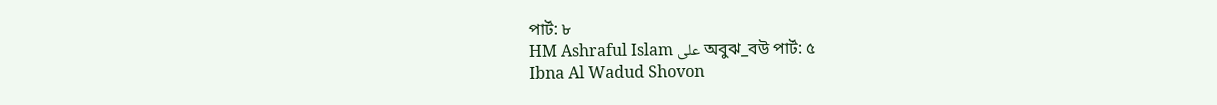পার্ট: ৮
HM Ashraful Islam على অবুঝ_বউ পার্ট: ৫
Ibna Al Wadud Shovon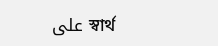على স্বার্থ